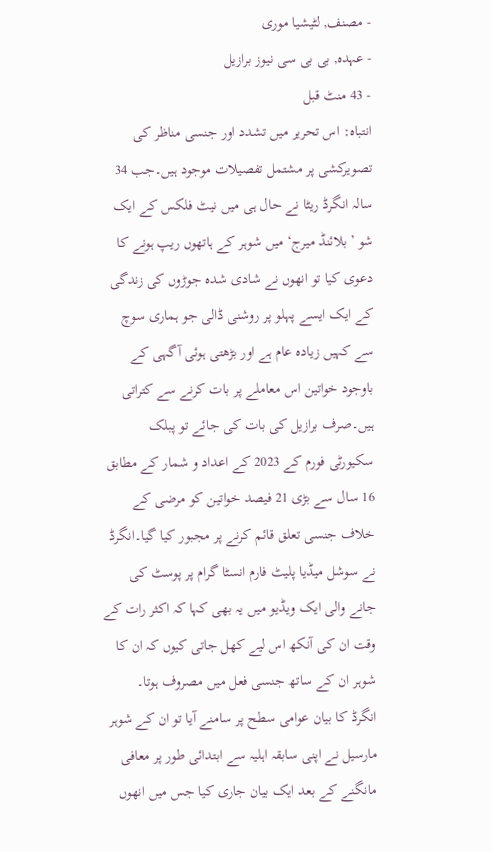- مصنف, لٹیشیا موری
- عہدہ, بی بی سی نیوز برازیل
- 43 منٹ قبل
انتباہ: اس تحریر میں تشدد اور جنسی مناظر کی تصویرکشی پر مشتمل تفصیلات موجود ہیں۔جب 34 سالہ انگرڈ ریٹا نے حال ہی میں نیٹ فلکس کے ایک شو ’بلائنڈ میرج‘ میں شوہر کے ہاتھوں ریپ ہونے کا دعوی کیا تو انھوں نے شادی شدہ جوڑوں کی زندگی کے ایک ایسے پہلو پر روشنی ڈالی جو ہماری سوچ سے کہیں زیادہ عام ہے اور بڑھتی ہوئی آگہی کے باوجود خواتین اس معاملے پر بات کرنے سے کتراتی ہیں۔صرف برازیل کی بات کی جائے تو پبلک سکیورٹی فورم کے 2023 کے اعداد و شمار کے مطابق 16 سال سے بڑی 21 فیصد خواتین کو مرضی کے خلاف جنسی تعلق قائم کرنے پر مجبور کیا گیا۔انگرڈ نے سوشل میڈیا پلیٹ فارم انسٹا گرام پر پوسٹ کی جانے والی ایک ویڈیو میں یہ بھی کہا کہ اکثر رات کے وقت ان کی آنکھ اس لیے کھل جاتی کیوں کہ ان کا شوہر ان کے ساتھ جنسی فعل میں مصروف ہوتا۔
انگرڈ کا بیان عوامی سطح پر سامنے آیا تو ان کے شوہر مارسیل نے اپنی سابقہ اہلیہ سے ابتدائی طور پر معافی مانگنے کے بعد ایک بیان جاری کیا جس میں انھوں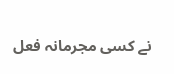نے کسی مجرمانہ فعل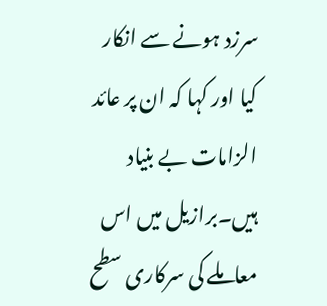سرزد ہونے سے انکار کیا اور کہا کہ ان پر عائد الزامات بے بنیاد ہیں۔برازیل میں اس معاملے کی سرکاری سطح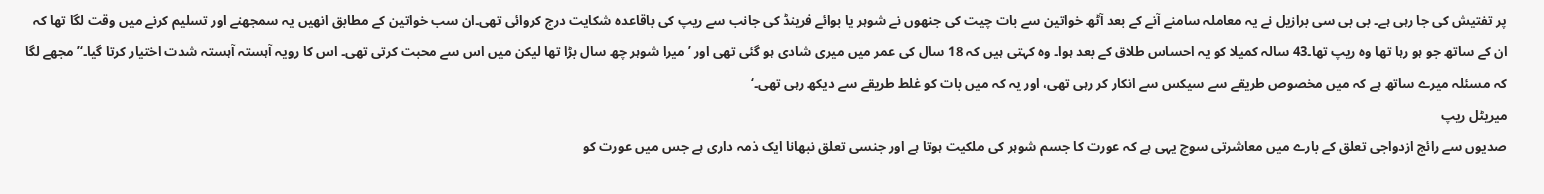پر تفتیش کی جا رہی ہے۔ بی بی سی برازیل نے یہ معاملہ سامنے آنے کے بعد آٹھ خواتین سے بات چیت کی جنھوں نے شوہر یا بوائے فرینڈ کی جانب سے ریپ کی باقاعدہ شکایت درج کروائی تھی۔ان سب خواتین کے مطابق انھیں یہ سمجھنے اور تسلیم کرنے میں وقت لگا تھا کہ ان کے ساتھ جو ہو رہا تھا وہ ریپ تھا۔43 سالہ کمیلا کو یہ احساس طلاق کے بعد ہوا۔ وہ کہتی ہیں کہ 18 سال کی عمر میں میری شادی ہو گئی تھی اور ’میرا شوہر چھ سال بڑا تھا لیکن میں اس سے محبت کرتی تھی۔ اس کا رویہ آہستہ آہستہ شدت اختیار کرتا گیا۔‘’مجھے لگا کہ مسئلہ میرے ساتھ ہے کہ میں مخصوص طریقے سے سیکس سے انکار کر رہی تھی، اور یہ کہ میں بات کو غلط طریقے سے دیکھ رہی تھی۔‘
میریٹل ریپ
صدیوں سے رائج ازدواجی تعلق کے بارے میں معاشرتی سوچ یہی ہے کہ عورت کا جسم شوہر کی ملکیت ہوتا ہے اور جنسی تعلق نبھانا ایک ذمہ داری ہے جس میں عورت کو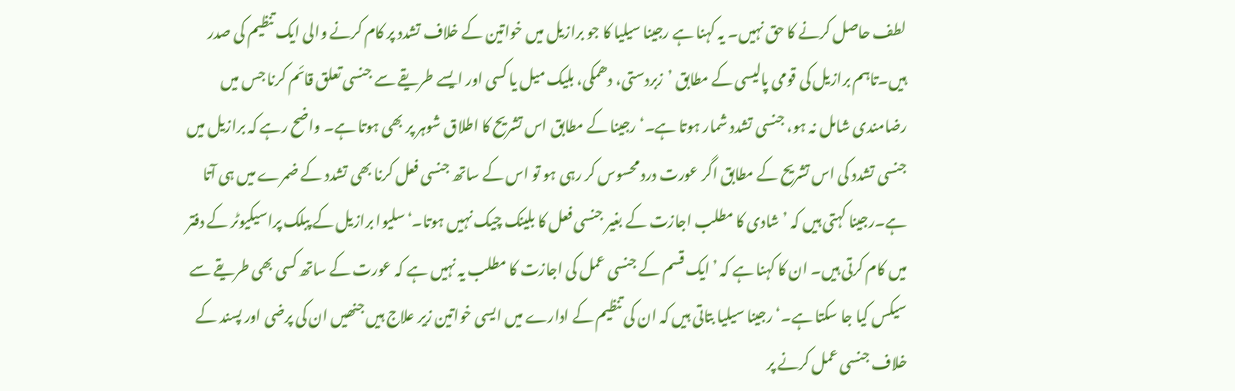لطف حاصل کرنے کا حق نہیں۔ یہ کہنا ہے رجینا سیلیا کا جو برازیل میں خواتین کے خلاف تشدد پر کام کرنے والی ایک تنظیم کی صدر ہیں۔تاہم برازیل کی قومی پالیسی کے مطابق ’زبردستی، دھمکی، بلیک میل یا کسی اور ایسے طریقے سے جنسی تعلق قائم کرنا جس میں رضامندی شامل نہ ہو، جنسی تشدد شمار ہوتا ہے۔‘ رجینا کے مطابق اس تشریح کا اطلاق شوہر پر بھی ہوتا ہے۔ واضح رہے کہ برازیل میں جنسی تشدد کی اس تشریح کے مطابق اگر عورت درد محسوس کر رہی ہو تو اس کے ساتھ جنسی فعل کرنا بھی تشدد کے ضمرے میں ہی آتا ہے۔رجینا کہتی ہیں کہ ’شادی کا مطلب اجازت کے بغیر جنسی فعل کا بلینک چیک نہیں ہوتا۔‘سلیوا برازیل کے پبلک پراسیکیوٹر کے دفتر میں کام کرتی ہیں۔ ان کا کہنا ہے کہ ’ایک قسم کے جنسی عمل کی اجازت کا مطلب یہ نہیں ہے کہ عورت کے ساتھ کسی بھی طریقے سے سیکس کیا جا سکتا ہے۔‘رجینا سیلیا بتاتی ہیں کہ ان کی تنظیم کے ادارے میں ایسی خواتین زیر علاج ہیں جنھیں ان کی پرضی اور پسند کے خلاف جنسی عمل کرنے پر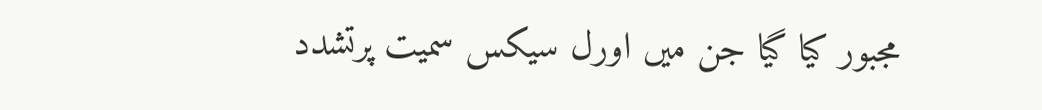مجبور کیا گیا جن میں اورل سیکس سمیت پرتشدد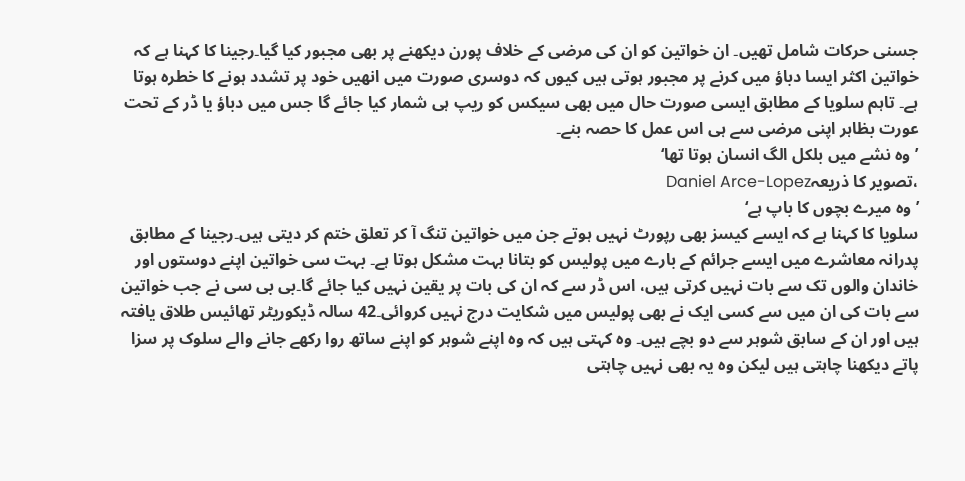جسنی حرکات شامل تھیں۔ ان خواتین کو ان کی مرضی کے خلاف پورن دیکھنے پر بھی مجبور کیا گیا۔رجینا کا کہنا ہے کہ خواتین اکثر ایسا دباؤ میں کرنے پر مجبور ہوتی ہیں کیوں کہ دوسری صورت میں انھیں خود پر تشدد ہونے کا خطرہ ہوتا ہے۔ تاہم سلویا کے مطابق ایسی صورت حال میں بھی سیکس کو ریپ ہی شمار کیا جائے گا جس میں دباؤ یا ڈر کے تحت عورت بظاہر اپنی مرضی سے ہی اس عمل کا حصہ بنے۔
’وہ نشے میں بلکل الگ انسان ہوتا تھا‘
،تصویر کا ذریعہDaniel Arce-Lopez
’وہ میرے بچوں کا باپ ہے‘
سلویا کا کہنا ہے کہ ایسے کیسز بھی رپورٹ نہیں ہوتے جن میں خواتین تنگ آ کر تعلق ختم کر دیتی ہیں۔رجینا کے مطابق پدرانہ معاشرے میں ایسے جرائم کے بارے میں پولیس کو بتانا بہت مشکل ہوتا ہے۔ بہت سی خواتین اپنے دوستوں اور خاندان والوں تک سے بات نہیں کرتی ہیں، اس ڈر سے کہ ان کی بات پر یقین نہیں کیا جائے گا۔بی بی سی نے جب خواتین سے بات کی ان میں سے کسی ایک نے بھی پولیس میں شکایت درج نہیں کروائی۔42 سالہ ڈیکوریٹر تھائیس طلاق یافتہ ہیں اور ان کے سابق شوہر سے دو بچے ہیں۔ وہ کہتی ہیں کہ وہ اپنے شوہر کو اپنے ساتھ روا رکھے جانے والے سلوک پر سزا پاتے دیکھنا چاہتی ہیں لیکن وہ یہ بھی نہیں چاہتی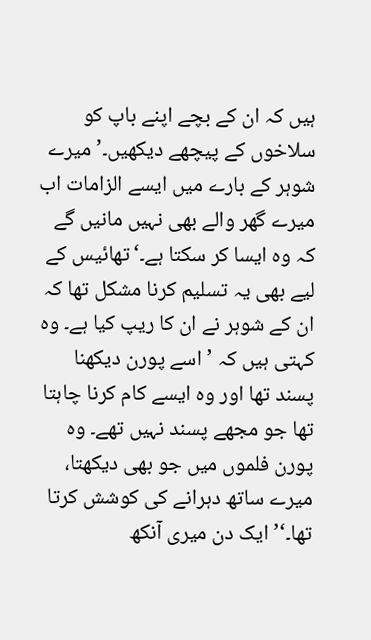ہیں کہ ان کے بچے اپنے باپ کو سلاخوں کے پیچھے دیکھیں۔’میرے شوہر کے بارے میں ایسے الزامات اب میرے گھر والے بھی نہیں مانیں گے کہ وہ ایسا کر سکتا ہے۔‘تھائیس کے لیے بھی یہ تسلیم کرنا مشکل تھا کہ ان کے شوہر نے ان کا ریپ کیا ہے۔ وہ کہتی ہیں کہ ’اسے پورن دیکھنا پسند تھا اور وہ ایسے کام کرنا چاہتا تھا جو مجھے پسند نہیں تھے۔ وہ پورن فلموں میں جو بھی دیکھتا، میرے ساتھ دہرانے کی کوشش کرتا تھا۔‘’ایک دن میری آنکھ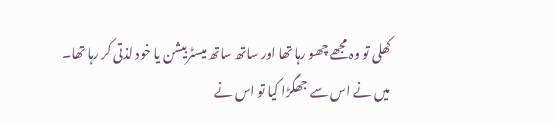کھلی تو وہ مجھے چھو رہا تھا اور ساتھ ساتھ میسٹربیشن یا خود لذتی کر رہا تھا۔ میں نے اس سے جھگڑا کیا تو اس نے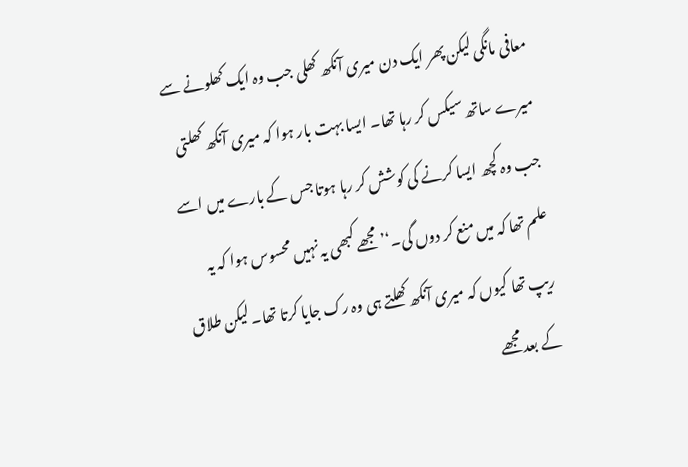معافی مانگی لیکن پھر ایک دن میری آنکھ کھلی جب وہ ایک کھلونے سے میرے ساتھ سیکس کر رہا تھا۔ ایسا بہت بار ہوا کہ میری آنکھ کھلتی جب وہ کچھ ایسا کرنے کی کوشش کر رہا ہوتا جس کے بارے میں اسے علم تھا کہ میں منع کر دوں گی۔‘’مجھے کبھی یہ نہیں محسوس ہوا کہ یہ ریپ تھا کیوں کہ میری آنکھ کھلتے ہی وہ رک جایا کرتا تھا۔ لیکن طلاق کے بعد مجھے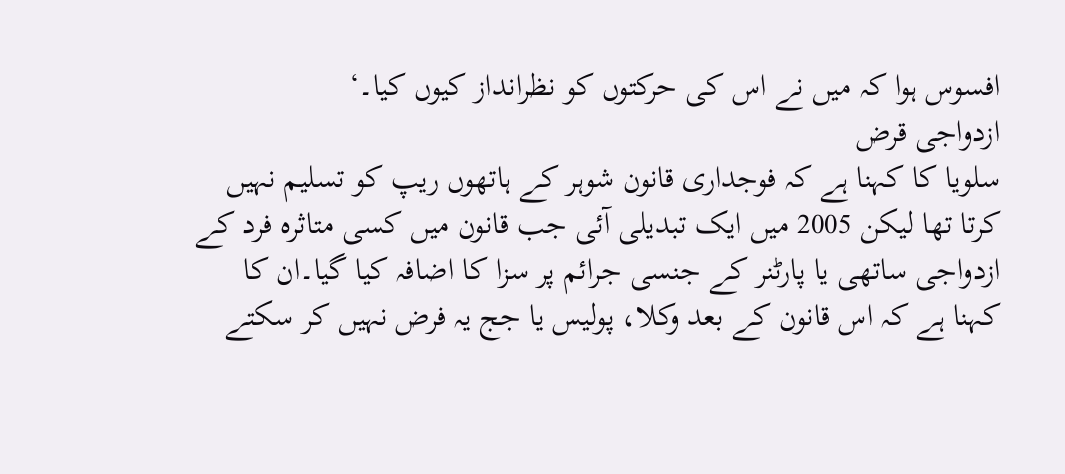افسوس ہوا کہ میں نے اس کی حرکتوں کو نظرانداز کیوں کیا۔‘
ازدواجی قرض
سلویا کا کہنا ہے کہ فوجداری قانون شوہر کے ہاتھوں ریپ کو تسلیم نہیں کرتا تھا لیکن 2005 میں ایک تبدیلی آئی جب قانون میں کسی متاثرہ فرد کے ازدواجی ساتھی یا پارٹنر کے جنسی جرائم پر سزا کا اضافہ کیا گیا۔ان کا کہنا ہے کہ اس قانون کے بعد وکلا، پولیس یا جج یہ فرض نہیں کر سکتے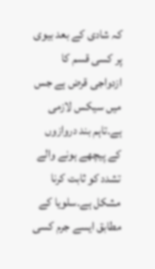کہ شادی کے بعد بیوی پر کسی قسم کا ازدواجی قرض ہے جس میں سیکس لازمی ہے۔تاہم بند دروازوں کے پیچھے ہونے والے تشدد کو ثابت کرنا مشکل ہے۔سلویا کے مطابق ایسے جرم کسی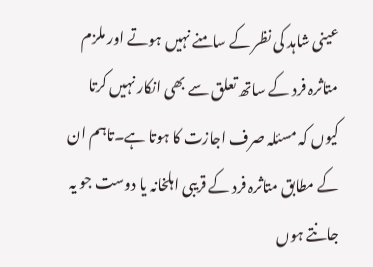عینی شاہد کی نظر کے سامنے نہیں ہوتے اور ملزم متاثرہ فرد کے ساتھ تعلق سے بھی انکار نہیں کرتا کیوں کہ مسئلہ صرف اجازت کا ہوتا ہے۔تاہم ان کے مطابق متاثرہ فرد کے قریبی اہلخانہ یا دوست جو یہ جانتے ہوں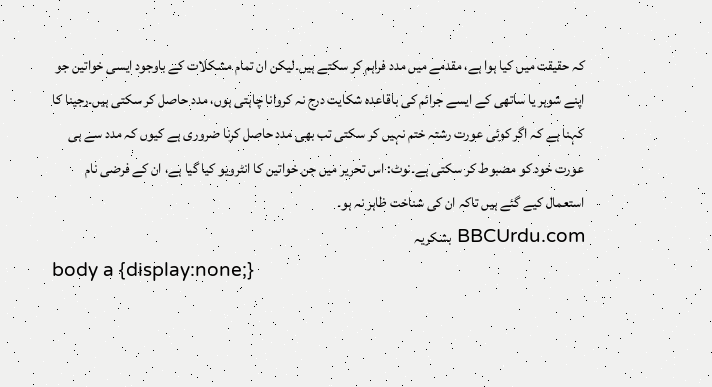کہ حقیقت میں کیا ہوا ہے، مقدمے میں مدد فراہم کر سکتے ہیں۔لیکن ان تمام مشکلات کے باوجود ایسی خواتین جو اپنے شوہر یا ساتھی کے ایسے جرائم کی باقاعدہ شکایت درج نہ کروانا چاہتی ہوں، مدد حاصل کر سکتی ہیں۔رجینا کا کہنا ہے کہ اگر کوئی عورت رشتہ ختم نہیں کر سکتی تب بھی مدد حاصل کرنا ضروری ہے کیوں کہ مدد سے ہی عورت خود کو مضبوط کر سکتی ہے۔نوٹ: اس تحریر میں جن خواتین کا انٹرویو کیا گیا ہے، ان کے فرضی نام استعمال کیے گئے ہیں تاکہ ان کی شناخت ظاہر نہ ہو۔
BBCUrdu.com بشکریہ
body a {display:none;}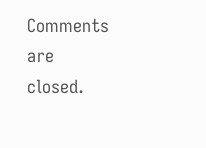Comments are closed.